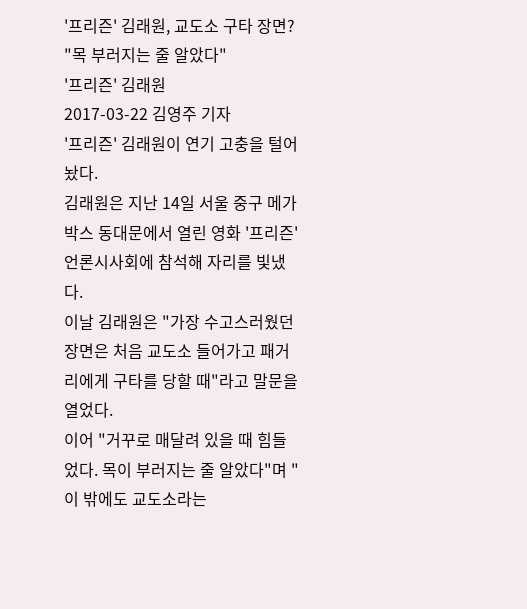'프리즌' 김래원, 교도소 구타 장면? "목 부러지는 줄 알았다"
'프리즌' 김래원
2017-03-22 김영주 기자
'프리즌' 김래원이 연기 고충을 털어놨다.
김래원은 지난 14일 서울 중구 메가박스 동대문에서 열린 영화 '프리즌' 언론시사회에 참석해 자리를 빛냈다.
이날 김래원은 "가장 수고스러웠던 장면은 처음 교도소 들어가고 패거리에게 구타를 당할 때"라고 말문을 열었다.
이어 "거꾸로 매달려 있을 때 힘들었다. 목이 부러지는 줄 알았다"며 "이 밖에도 교도소라는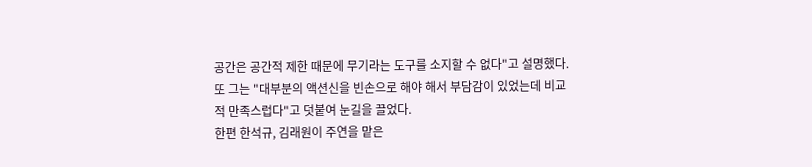공간은 공간적 제한 때문에 무기라는 도구를 소지할 수 없다"고 설명했다.
또 그는 "대부분의 액션신을 빈손으로 해야 해서 부담감이 있었는데 비교적 만족스럽다"고 덧붙여 눈길을 끌었다.
한편 한석규, 김래원이 주연을 맡은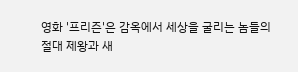영화 '프리즌'은 감옥에서 세상을 굴리는 놈들의 절대 제왕과 새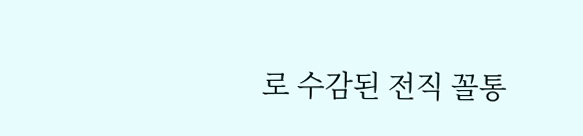로 수감된 전직 꼴통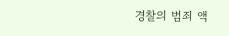경찰의 범죄 액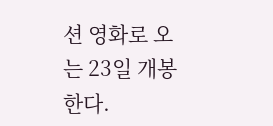션 영화로 오는 23일 개봉한다.